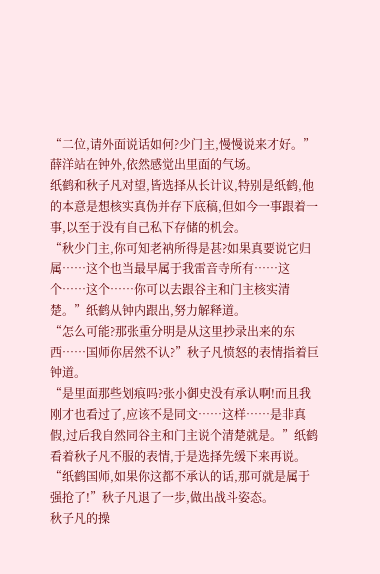“二位,请外面说话如何?少门主,慢慢说来才好。”薛洋站在钟外,依然感觉出里面的气场。
纸鹤和秋子凡对望,皆选择从长计议,特别是纸鹤,他的本意是想核实真伪并存下底稿,但如今一事跟着一事,以至于没有自己私下存储的机会。
“秋少门主,你可知老衲所得是甚?如果真要说它归属……这个也当最早属于我雷音寺所有……这个……这个……你可以去跟谷主和门主核实清楚。”纸鹤从钟内跟出,努力解释道。
“怎么可能?那张重分明是从这里抄录出来的东西……国师你居然不认?”秋子凡愤怒的表情指着巨钟道。
“是里面那些划痕吗?张小御史没有承认啊!而且我刚才也看过了,应该不是同文……这样……是非真假,过后我自然同谷主和门主说个清楚就是。”纸鹤看着秋子凡不服的表情,于是选择先缓下来再说。
“纸鹤国师,如果你这都不承认的话,那可就是属于强抢了!”秋子凡退了一步,做出战斗姿态。
秋子凡的操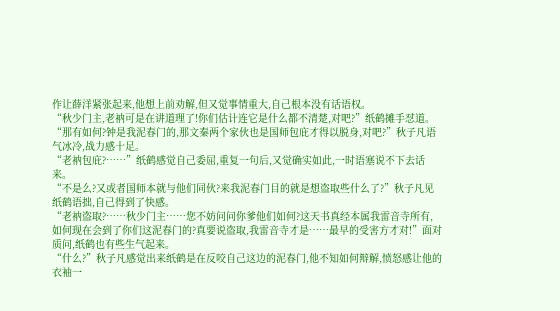作让薛洋紧张起来,他想上前劝解,但又觉事情重大,自己根本没有话语权。
“秋少门主,老衲可是在讲道理了!你们估计连它是什么都不清楚,对吧?”纸鹤摊手怼道。
“那有如何?钟是我泥春门的,那文秦两个家伙也是国师包庇才得以脱身,对吧?”秋子凡语气冰冷,战力感十足。
“老衲包庇?……”纸鹤感觉自己委屈,重复一句后,又觉确实如此,一时语塞说不下去话来。
“不是么?又或者国师本就与他们同伙?来我泥春门目的就是想盗取些什么了?”秋子凡见纸鹤语拙,自己得到了快感。
“老衲盗取?……秋少门主……您不妨问问你爹他们如何?这天书真经本属我雷音寺所有,如何现在会到了你们这泥春门的?真要说盗取,我雷音寺才是……最早的受害方才对!”面对质问,纸鹤也有些生气起来。
“什么?”秋子凡感觉出来纸鹤是在反咬自己这边的泥春门,他不知如何辩解,愤怒感让他的衣袖一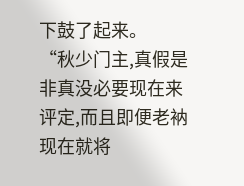下鼓了起来。
“秋少门主,真假是非真没必要现在来评定,而且即便老衲现在就将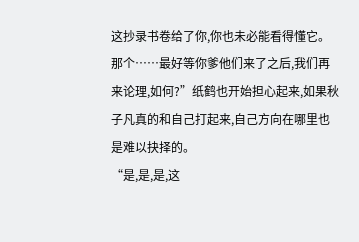这抄录书卷给了你,你也未必能看得懂它。那个……最好等你爹他们来了之后,我们再来论理,如何?”纸鹤也开始担心起来,如果秋子凡真的和自己打起来,自己方向在哪里也是难以抉择的。
“是,是,是,这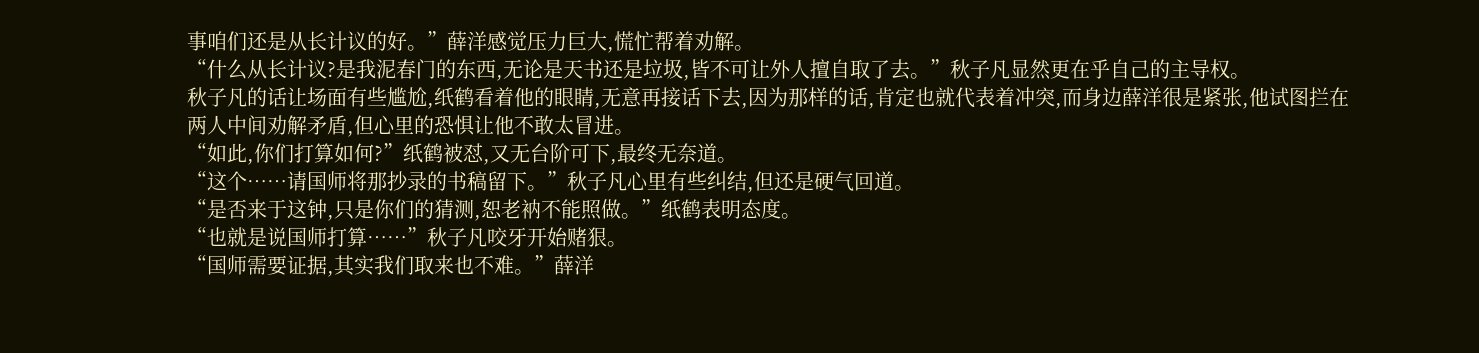事咱们还是从长计议的好。”薛洋感觉压力巨大,慌忙帮着劝解。
“什么从长计议?是我泥春门的东西,无论是天书还是垃圾,皆不可让外人擅自取了去。”秋子凡显然更在乎自己的主导权。
秋子凡的话让场面有些尴尬,纸鹤看着他的眼睛,无意再接话下去,因为那样的话,肯定也就代表着冲突,而身边薛洋很是紧张,他试图拦在两人中间劝解矛盾,但心里的恐惧让他不敢太冒进。
“如此,你们打算如何?”纸鹤被怼,又无台阶可下,最终无奈道。
“这个……请国师将那抄录的书稿留下。”秋子凡心里有些纠结,但还是硬气回道。
“是否来于这钟,只是你们的猜测,恕老衲不能照做。”纸鹤表明态度。
“也就是说国师打算……”秋子凡咬牙开始赌狠。
“国师需要证据,其实我们取来也不难。”薛洋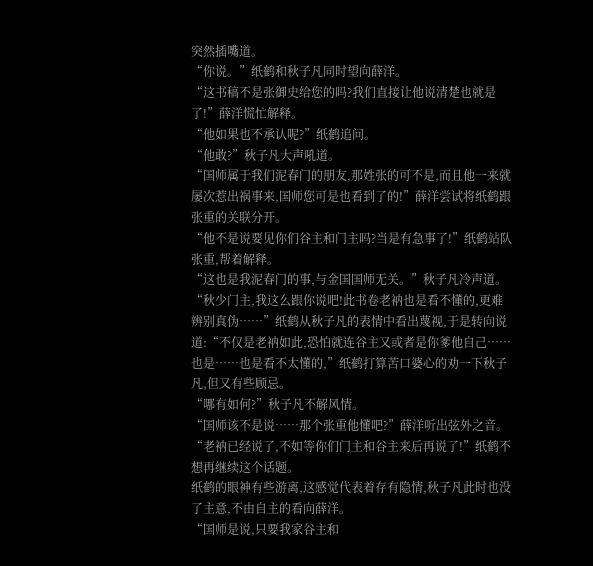突然插嘴道。
“你说。”纸鹤和秋子凡同时望向薛洋。
“这书稿不是张御史给您的吗?我们直接让他说清楚也就是了!”薛洋慌忙解释。
“他如果也不承认呢?”纸鹤追问。
“他敢?”秋子凡大声吼道。
“国师属于我们泥春门的朋友,那姓张的可不是,而且他一来就屡次惹出祸事来,国师您可是也看到了的!”薛洋尝试将纸鹤跟张重的关联分开。
“他不是说要见你们谷主和门主吗?当是有急事了!”纸鹤站队张重,帮着解释。
“这也是我泥春门的事,与金国国师无关。”秋子凡冷声道。
“秋少门主,我这么跟你说吧!此书卷老衲也是看不懂的,更难辨别真伪……”纸鹤从秋子凡的表情中看出蔑视,于是转向说道:“不仅是老衲如此,恐怕就连谷主又或者是你爹他自己……也是……也是看不太懂的,”纸鹤打算苦口婆心的劝一下秋子凡,但又有些顾忌。
“哪有如何?”秋子凡不解风情。
“国师该不是说……那个张重他懂吧?”薛洋听出弦外之音。
“老衲已经说了,不如等你们门主和谷主来后再说了!”纸鹤不想再继续这个话题。
纸鹤的眼神有些游离,这感觉代表着存有隐情,秋子凡此时也没了主意,不由自主的看向薛洋。
“国师是说,只要我家谷主和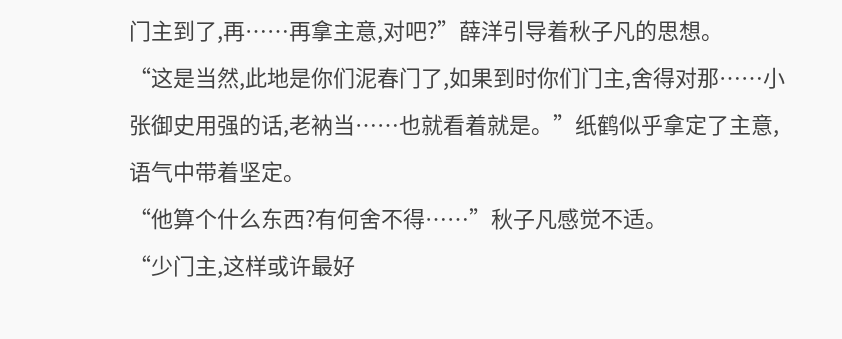门主到了,再……再拿主意,对吧?”薛洋引导着秋子凡的思想。
“这是当然,此地是你们泥春门了,如果到时你们门主,舍得对那……小张御史用强的话,老衲当……也就看着就是。”纸鹤似乎拿定了主意,语气中带着坚定。
“他算个什么东西?有何舍不得……”秋子凡感觉不适。
“少门主,这样或许最好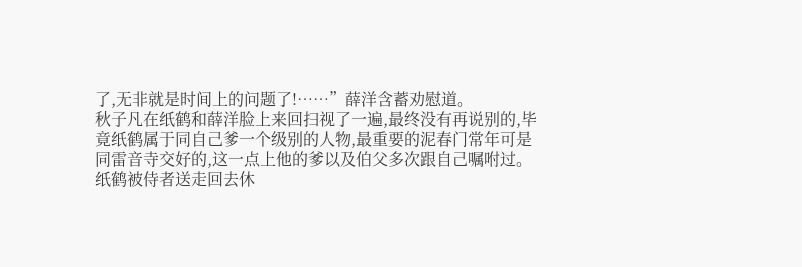了,无非就是时间上的问题了!……”薛洋含蓄劝慰道。
秋子凡在纸鹤和薛洋脸上来回扫视了一遍,最终没有再说别的,毕竟纸鹤属于同自己爹一个级别的人物,最重要的泥春门常年可是同雷音寺交好的,这一点上他的爹以及伯父多次跟自己嘱咐过。
纸鹤被侍者送走回去休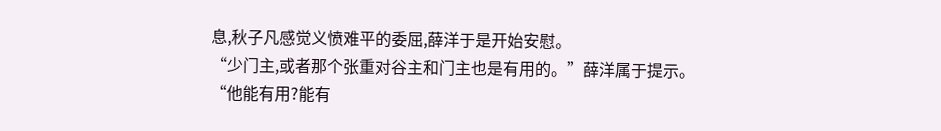息,秋子凡感觉义愤难平的委屈,薛洋于是开始安慰。
“少门主,或者那个张重对谷主和门主也是有用的。”薛洋属于提示。
“他能有用?能有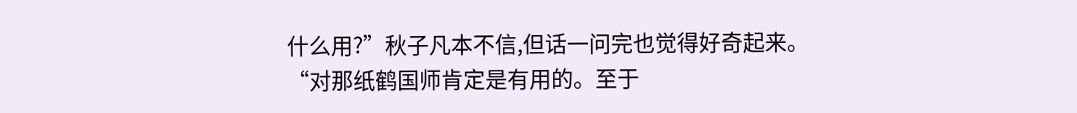什么用?”秋子凡本不信,但话一问完也觉得好奇起来。
“对那纸鹤国师肯定是有用的。至于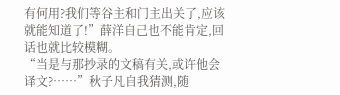有何用?我们等谷主和门主出关了,应该就能知道了!”薛洋自己也不能肯定,回话也就比较模糊。
“当是与那抄录的文稿有关,或许他会译文?……”秋子凡自我猜测,随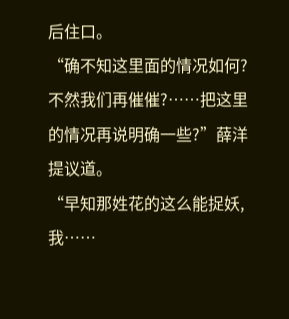后住口。
“确不知这里面的情况如何?不然我们再催催?……把这里的情况再说明确一些?”薛洋提议道。
“早知那姓花的这么能捉妖,我……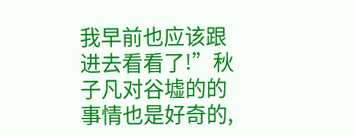我早前也应该跟进去看看了!”秋子凡对谷墟的的事情也是好奇的,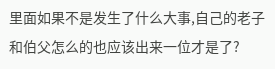里面如果不是发生了什么大事,自己的老子和伯父怎么的也应该出来一位才是了?